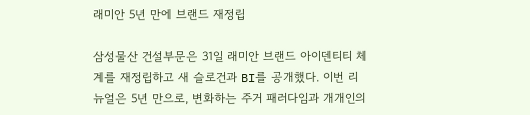래미안 5년 만에 브랜드 재정립

삼성물산 건설부문은 31일 래미안 브랜드 아이덴티티 체계를 재정립하고 새 슬로건과 BI를 공개했다. 이번 리뉴얼은 5년 만으로, 변화하는 주거 패러다임과 개개인의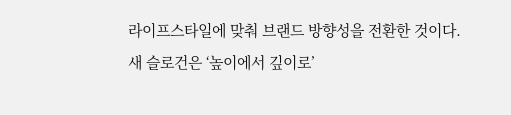라이프스타일에 맞춰 브랜드 방향성을 전환한 것이다.
새 슬로건은 ‘높이에서 깊이로’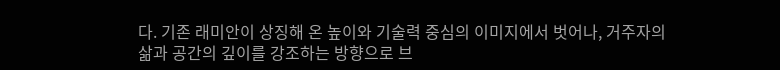다. 기존 래미안이 상징해 온 높이와 기술력 중심의 이미지에서 벗어나, 거주자의 삶과 공간의 깊이를 강조하는 방향으로 브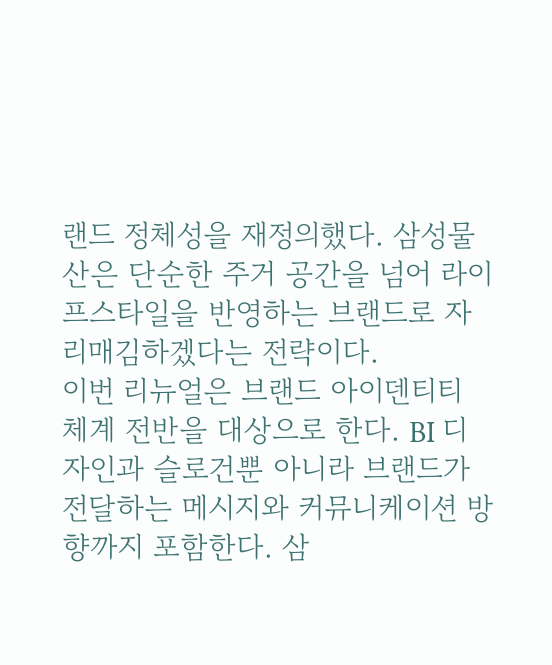랜드 정체성을 재정의했다. 삼성물산은 단순한 주거 공간을 넘어 라이프스타일을 반영하는 브랜드로 자리매김하겠다는 전략이다.
이번 리뉴얼은 브랜드 아이덴티티 체계 전반을 대상으로 한다. BI 디자인과 슬로건뿐 아니라 브랜드가 전달하는 메시지와 커뮤니케이션 방향까지 포함한다. 삼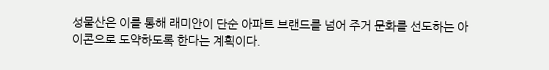성물산은 이를 통해 래미안이 단순 아파트 브랜드를 넘어 주거 문화를 선도하는 아이콘으로 도약하도록 한다는 계획이다.